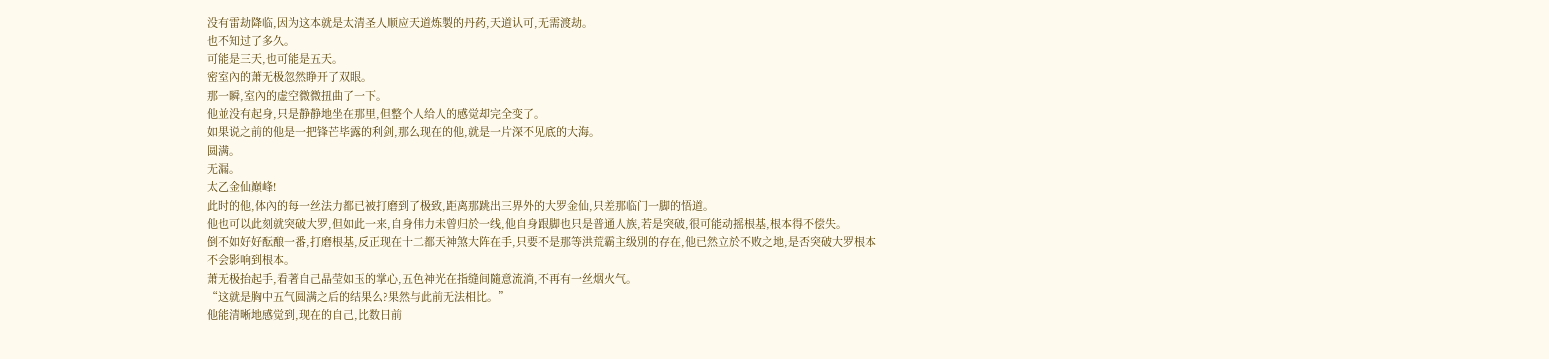没有雷劫降临,因为这本就是太清圣人顺应天道炼製的丹药,天道认可,无需渡劫。
也不知过了多久。
可能是三天,也可能是五天。
密室內的萧无极忽然睁开了双眼。
那一瞬,室內的虚空微微扭曲了一下。
他並没有起身,只是静静地坐在那里,但整个人给人的感觉却完全变了。
如果说之前的他是一把锋芒毕露的利剑,那么现在的他,就是一片深不见底的大海。
圆满。
无漏。
太乙金仙巔峰!
此时的他,体內的每一丝法力都已被打磨到了极致,距离那跳出三界外的大罗金仙,只差那临门一脚的悟道。
他也可以此刻就突破大罗,但如此一来,自身伟力未曾归於一线,他自身跟脚也只是普通人族,若是突破,很可能动摇根基,根本得不偿失。
倒不如好好酝酿一番,打磨根基,反正现在十二都天神煞大阵在手,只要不是那等洪荒霸主级別的存在,他已然立於不败之地,是否突破大罗根本不会影响到根本。
萧无极抬起手,看著自己晶莹如玉的掌心,五色神光在指缝间隨意流淌,不再有一丝烟火气。
“这就是胸中五气圆满之后的结果么?果然与此前无法相比。”
他能清晰地感觉到,现在的自己,比数日前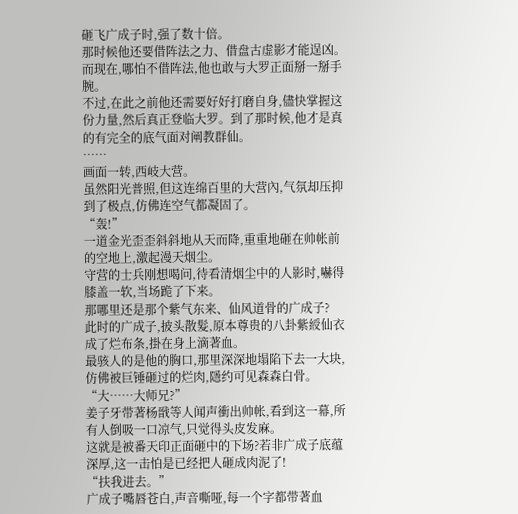砸飞广成子时,强了数十倍。
那时候他还要借阵法之力、借盘古虚影才能逞凶。
而现在,哪怕不借阵法,他也敢与大罗正面掰一掰手腕。
不过,在此之前他还需要好好打磨自身,儘快掌握这份力量,然后真正登临大罗。到了那时候,他才是真的有完全的底气面对阐教群仙。
……
画面一转,西岐大营。
虽然阳光普照,但这连绵百里的大营內,气氛却压抑到了极点,仿佛连空气都凝固了。
“轰!”
一道金光歪歪斜斜地从天而降,重重地砸在帅帐前的空地上,激起漫天烟尘。
守营的士兵刚想喝问,待看清烟尘中的人影时,嚇得膝盖一软,当场跪了下来。
那哪里还是那个紫气东来、仙风道骨的广成子?
此时的广成子,披头散髮,原本尊贵的八卦紫綬仙衣成了烂布条,掛在身上滴著血。
最骇人的是他的胸口,那里深深地塌陷下去一大块,仿佛被巨锤砸过的烂肉,隱约可见森森白骨。
“大……大师兄?”
姜子牙带著杨戩等人闻声衝出帅帐,看到这一幕,所有人倒吸一口凉气,只觉得头皮发麻。
这就是被番天印正面砸中的下场?若非广成子底蕴深厚,这一击怕是已经把人砸成肉泥了!
“扶我进去。”
广成子嘴唇苍白,声音嘶哑,每一个字都带著血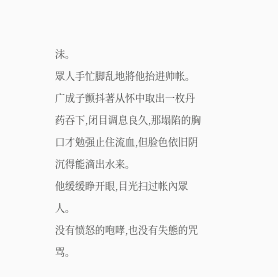沫。
眾人手忙脚乱地將他抬进帅帐。
广成子颤抖著从怀中取出一枚丹药吞下,闭目调息良久,那塌陷的胸口才勉强止住流血,但脸色依旧阴沉得能滴出水来。
他缓缓睁开眼,目光扫过帐內眾人。
没有愤怒的咆哮,也没有失態的咒骂。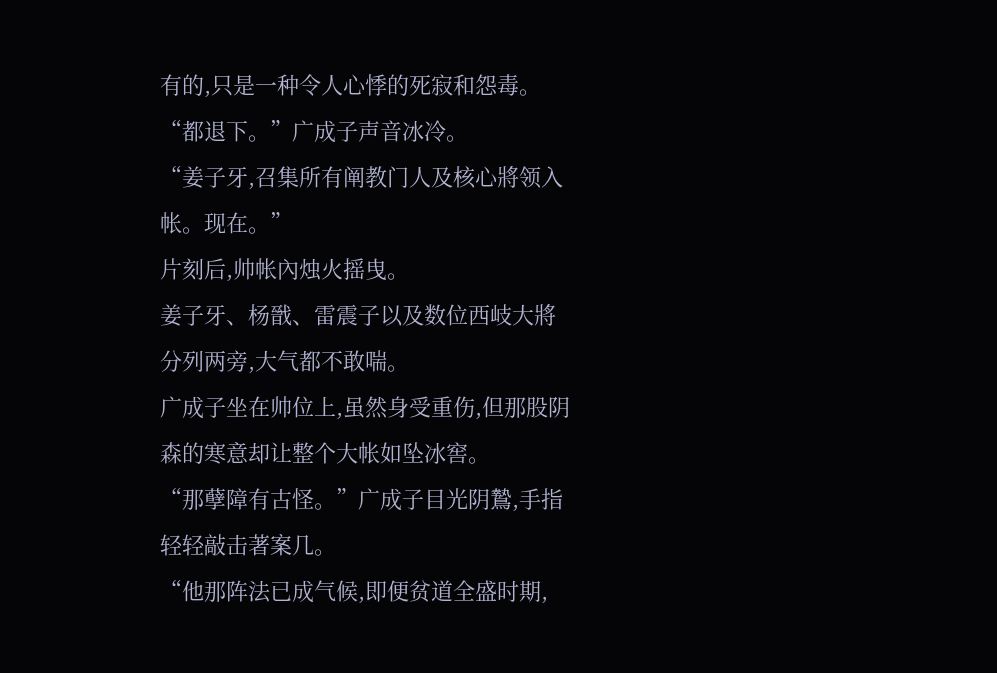有的,只是一种令人心悸的死寂和怨毒。
“都退下。”广成子声音冰冷。
“姜子牙,召集所有阐教门人及核心將领入帐。现在。”
片刻后,帅帐內烛火摇曳。
姜子牙、杨戩、雷震子以及数位西岐大將分列两旁,大气都不敢喘。
广成子坐在帅位上,虽然身受重伤,但那股阴森的寒意却让整个大帐如坠冰窖。
“那孽障有古怪。”广成子目光阴鷙,手指轻轻敲击著案几。
“他那阵法已成气候,即便贫道全盛时期,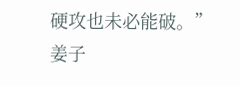硬攻也未必能破。”
姜子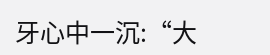牙心中一沉:“大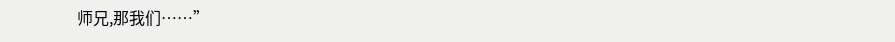师兄,那我们……”